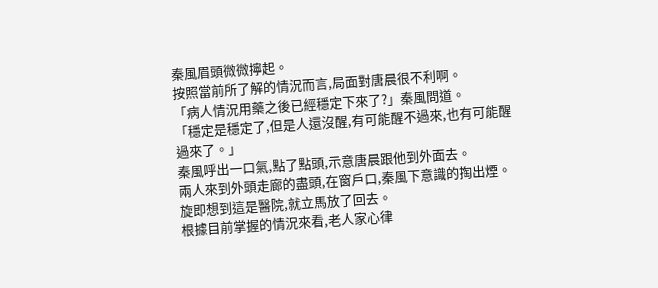秦風眉頭微微擰起。
按照當前所了解的情況而言,局面對唐晨很不利啊。
「病人情況用藥之後已經穩定下來了?」秦風問道。
「穩定是穩定了,但是人還沒醒,有可能醒不過來,也有可能醒過來了。」
秦風呼出一口氣,點了點頭,示意唐晨跟他到外面去。
兩人來到外頭走廊的盡頭,在窗戶口,秦風下意識的掏出煙。
旋即想到這是醫院,就立馬放了回去。
根據目前掌握的情況來看,老人家心律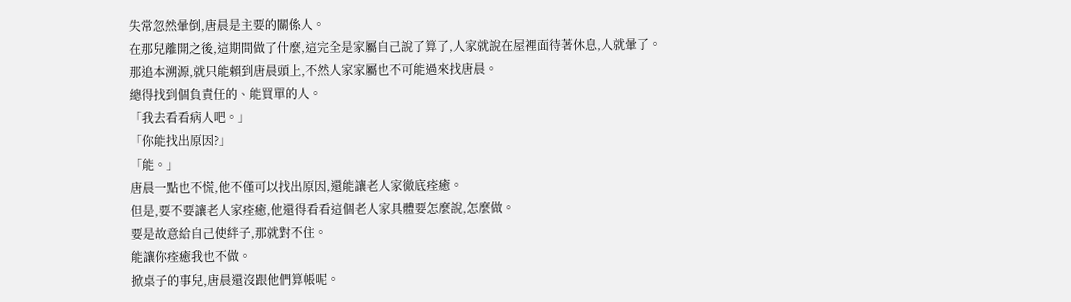失常忽然暈倒,唐晨是主要的關係人。
在那兒離開之後,這期間做了什麼,這完全是家屬自己說了算了,人家就說在屋裡面待著休息,人就暈了。
那追本溯源,就只能賴到唐晨頭上,不然人家家屬也不可能過來找唐晨。
總得找到個負責任的、能買單的人。
「我去看看病人吧。」
「你能找出原因?」
「能。」
唐晨一點也不慌,他不僅可以找出原因,還能讓老人家徹底痊癒。
但是,要不要讓老人家痊癒,他還得看看這個老人家具體要怎麼說,怎麼做。
要是故意給自己使絆子,那就對不住。
能讓你痊癒我也不做。
掀桌子的事兒,唐晨還沒跟他們算帳呢。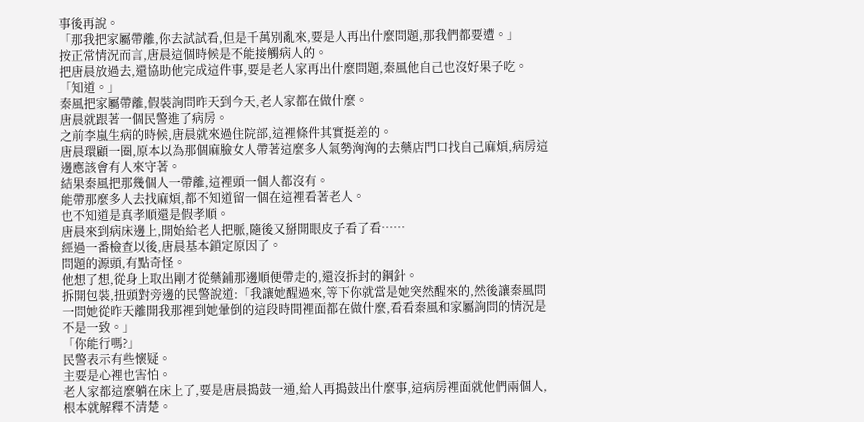事後再說。
「那我把家屬帶離,你去試試看,但是千萬別亂來,要是人再出什麼問題,那我們都要遭。」
按正常情況而言,唐晨這個時候是不能接觸病人的。
把唐晨放過去,還協助他完成這件事,要是老人家再出什麼問題,秦風他自己也沒好果子吃。
「知道。」
秦風把家屬帶離,假裝詢問昨天到今天,老人家都在做什麼。
唐晨就跟著一個民警進了病房。
之前李嵐生病的時候,唐晨就來過住院部,這裡條件其實挺差的。
唐晨環顧一圈,原本以為那個麻臉女人帶著這麼多人氣勢洶洶的去藥店門口找自己麻煩,病房這邊應該會有人來守著。
結果秦風把那幾個人一帶離,這裡頭一個人都沒有。
能帶那麼多人去找麻煩,都不知道留一個在這裡看著老人。
也不知道是真孝順還是假孝順。
唐晨來到病床邊上,開始給老人把脈,隨後又掰開眼皮子看了看……
經過一番檢查以後,唐晨基本鎖定原因了。
問題的源頭,有點奇怪。
他想了想,從身上取出剛才從藥鋪那邊順便帶走的,還沒拆封的鋼針。
拆開包裝,扭頭對旁邊的民警說道:「我讓她醒過來,等下你就當是她突然醒來的,然後讓秦風問一問她從昨天離開我那裡到她暈倒的這段時間裡面都在做什麼,看看秦風和家屬詢問的情況是不是一致。」
「你能行嗎?」
民警表示有些懷疑。
主要是心裡也害怕。
老人家都這麼躺在床上了,要是唐晨搗鼓一通,給人再搗鼓出什麼事,這病房裡面就他們兩個人,根本就解釋不清楚。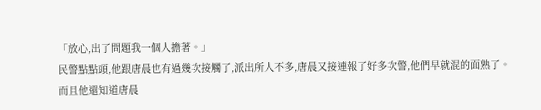「放心,出了問題我一個人擔著。」
民警點點頭,他跟唐晨也有過幾次接觸了,派出所人不多,唐晨又接連報了好多次警,他們早就混的面熟了。
而且他還知道唐晨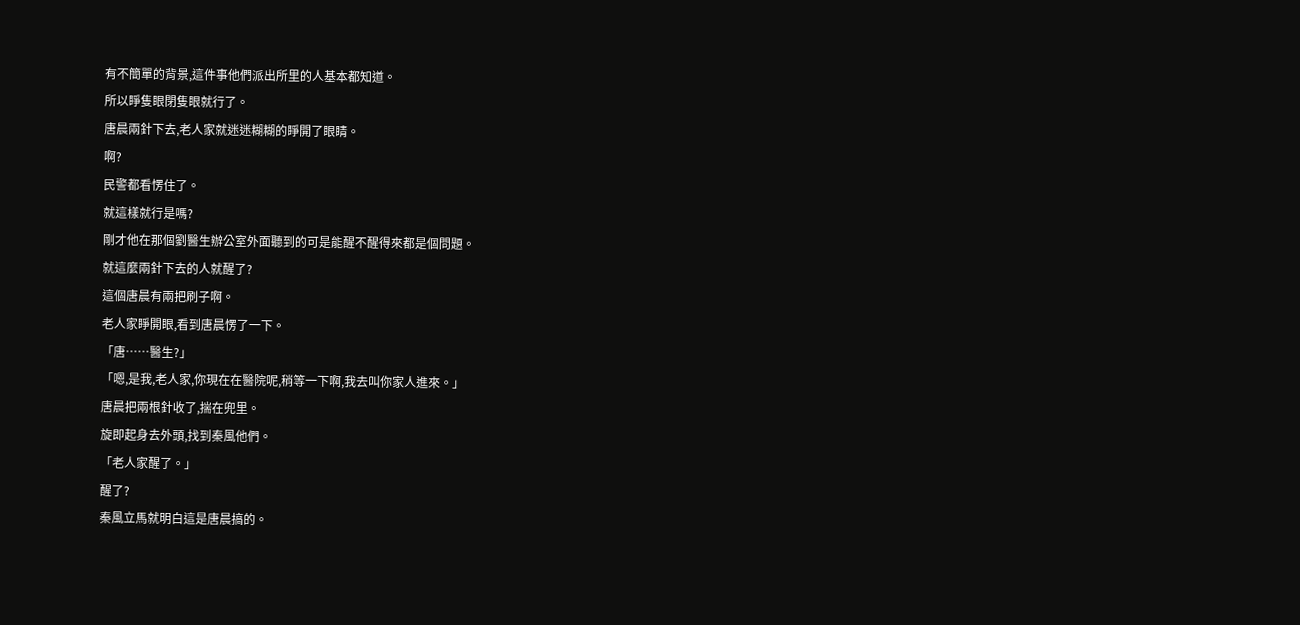有不簡單的背景,這件事他們派出所里的人基本都知道。
所以睜隻眼閉隻眼就行了。
唐晨兩針下去,老人家就迷迷糊糊的睜開了眼睛。
啊?
民警都看愣住了。
就這樣就行是嗎?
剛才他在那個劉醫生辦公室外面聽到的可是能醒不醒得來都是個問題。
就這麼兩針下去的人就醒了?
這個唐晨有兩把刷子啊。
老人家睜開眼,看到唐晨愣了一下。
「唐……醫生?」
「嗯,是我,老人家,你現在在醫院呢,稍等一下啊,我去叫你家人進來。」
唐晨把兩根針收了,揣在兜里。
旋即起身去外頭,找到秦風他們。
「老人家醒了。」
醒了?
秦風立馬就明白這是唐晨搞的。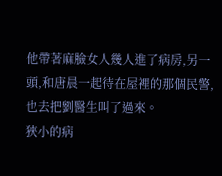他帶著麻臉女人幾人進了病房,另一頭,和唐晨一起待在屋裡的那個民警,也去把劉醫生叫了過來。
狹小的病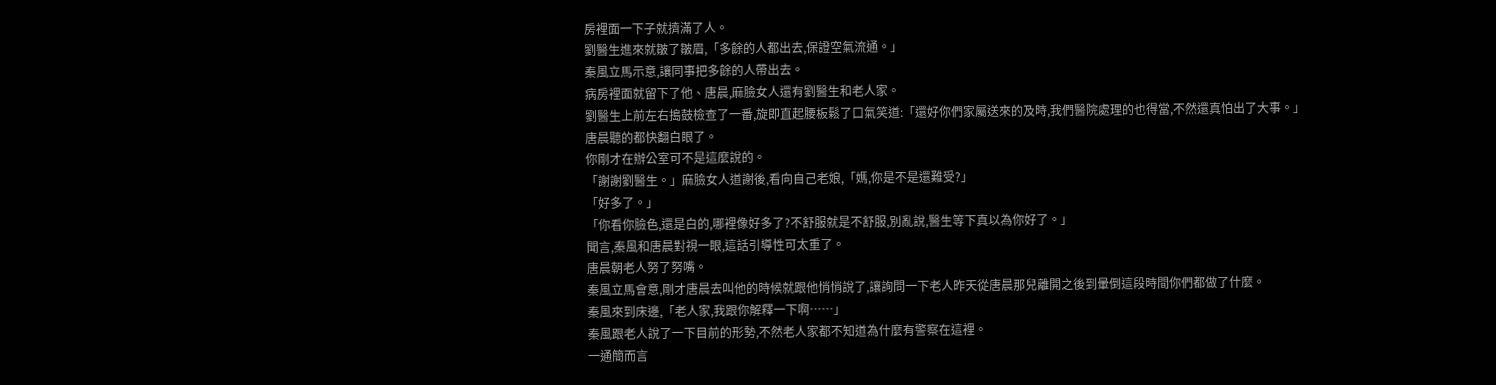房裡面一下子就擠滿了人。
劉醫生進來就皺了皺眉,「多餘的人都出去,保證空氣流通。」
秦風立馬示意,讓同事把多餘的人帶出去。
病房裡面就留下了他、唐晨,麻臉女人還有劉醫生和老人家。
劉醫生上前左右搗鼓檢查了一番,旋即直起腰板鬆了口氣笑道:「還好你們家屬送來的及時,我們醫院處理的也得當,不然還真怕出了大事。」
唐晨聽的都快翻白眼了。
你剛才在辦公室可不是這麼說的。
「謝謝劉醫生。」麻臉女人道謝後,看向自己老娘,「媽,你是不是還難受?」
「好多了。」
「你看你臉色,還是白的,哪裡像好多了?不舒服就是不舒服,別亂說,醫生等下真以為你好了。」
聞言,秦風和唐晨對視一眼,這話引導性可太重了。
唐晨朝老人努了努嘴。
秦風立馬會意,剛才唐晨去叫他的時候就跟他悄悄說了,讓詢問一下老人昨天從唐晨那兒離開之後到暈倒這段時間你們都做了什麼。
秦風來到床邊,「老人家,我跟你解釋一下啊……」
秦風跟老人說了一下目前的形勢,不然老人家都不知道為什麼有警察在這裡。
一通簡而言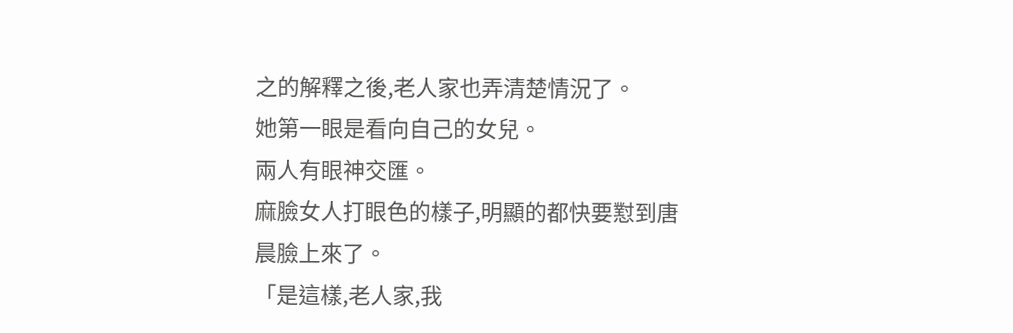之的解釋之後,老人家也弄清楚情況了。
她第一眼是看向自己的女兒。
兩人有眼神交匯。
麻臉女人打眼色的樣子,明顯的都快要懟到唐晨臉上來了。
「是這樣,老人家,我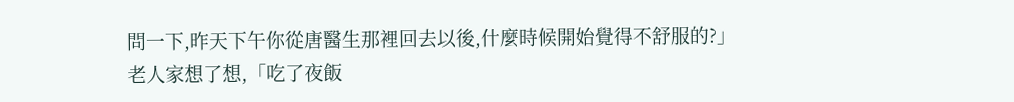問一下,昨天下午你從唐醫生那裡回去以後,什麼時候開始覺得不舒服的?」
老人家想了想,「吃了夜飯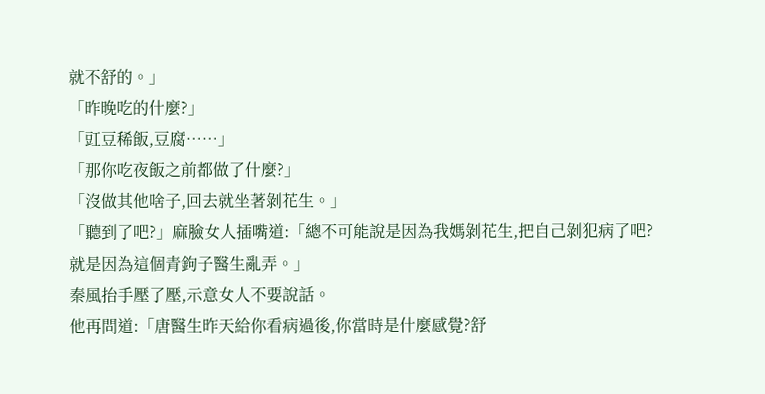就不舒的。」
「昨晚吃的什麼?」
「豇豆稀飯,豆腐……」
「那你吃夜飯之前都做了什麼?」
「沒做其他啥子,回去就坐著剝花生。」
「聽到了吧?」麻臉女人插嘴道:「總不可能說是因為我媽剝花生,把自己剝犯病了吧?就是因為這個青鉤子醫生亂弄。」
秦風抬手壓了壓,示意女人不要說話。
他再問道:「唐醫生昨天給你看病過後,你當時是什麼感覺?舒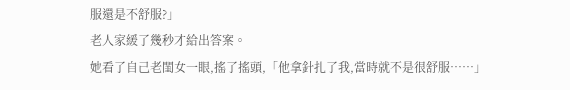服還是不舒服?」
老人家緩了幾秒才給出答案。
她看了自己老閨女一眼,搖了搖頭,「他拿針扎了我,當時就不是很舒服……」